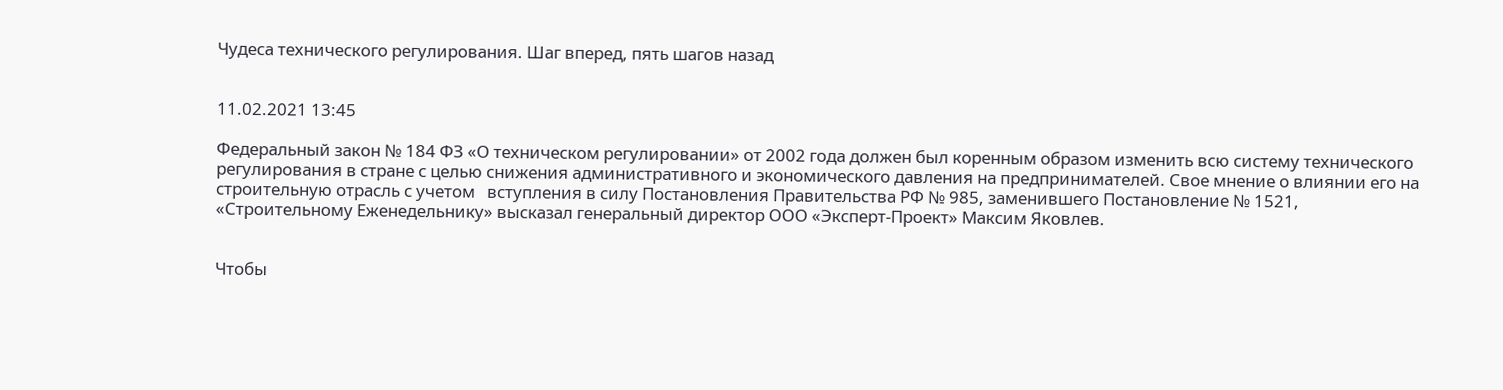Чудеса технического регулирования. Шаг вперед, пять шагов назад


11.02.2021 13:45

Федеральный закон № 184 ФЗ «О техническом регулировании» от 2002 года должен был коренным образом изменить всю систему технического регулирования в стране с целью снижения административного и экономического давления на предпринимателей. Свое мнение о влиянии его на строительную отрасль с учетом   вступления в силу Постановления Правительства РФ № 985, заменившего Постановление № 1521, «Строительному Еженедельнику» высказал генеральный директор ООО «Эксперт-Проект» Максим Яковлев.


Чтобы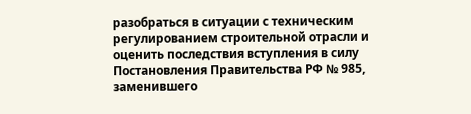разобраться в ситуации с техническим регулированием строительной отрасли и оценить последствия вступления в силу Постановления Правительства РФ № 985, заменившего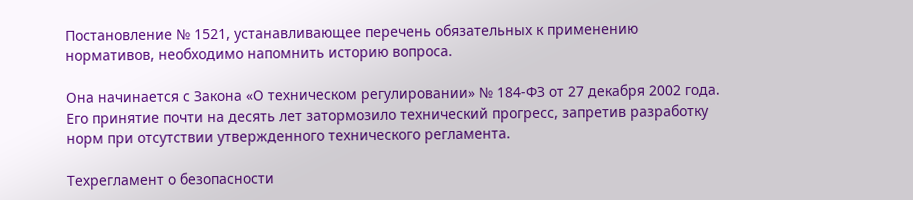Постановление № 1521, устанавливающее перечень обязательных к применению нормативов, необходимо напомнить историю вопроса.

Она начинается с Закона «О техническом регулировании» № 184-ФЗ от 27 декабря 2002 года. Его принятие почти на десять лет затормозило технический прогресс, запретив разработку норм при отсутствии утвержденного технического регламента.

Техрегламент о безопасности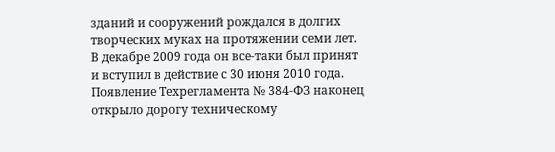зданий и сооружений рождался в долгих творческих муках на протяжении семи лет. В декабре 2009 года он все-таки был принят и вступил в действие с 30 июня 2010 года. Появление Техрегламента № 384-ФЗ наконец открыло дорогу техническому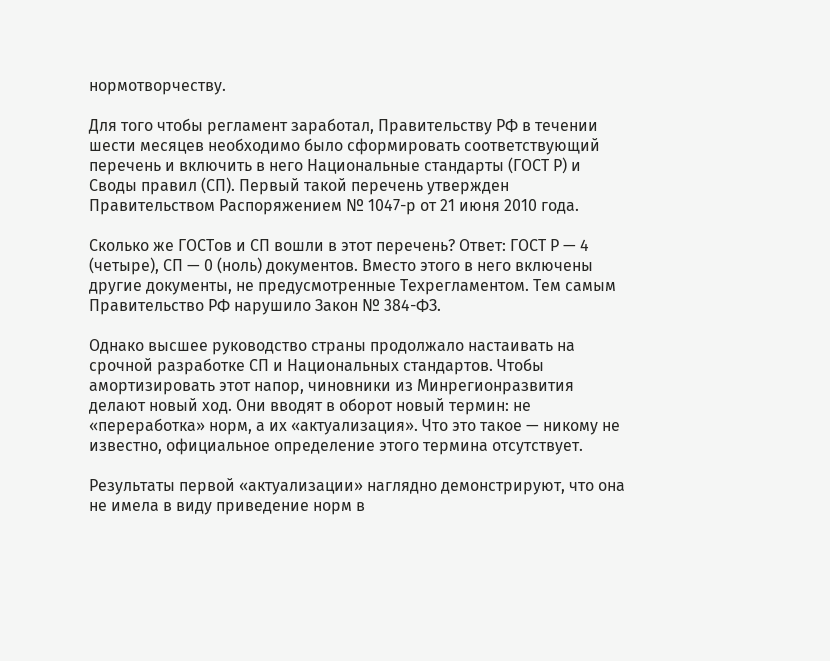нормотворчеству.

Для того чтобы регламент заработал, Правительству РФ в течении шести месяцев необходимо было сформировать соответствующий перечень и включить в него Национальные стандарты (ГОСТ Р) и Своды правил (СП). Первый такой перечень утвержден Правительством Распоряжением № 1047-р от 21 июня 2010 года.

Сколько же ГОСТов и СП вошли в этот перечень? Ответ: ГОСТ Р — 4 (четыре), СП — 0 (ноль) документов. Вместо этого в него включены другие документы, не предусмотренные Техрегламентом. Тем самым Правительство РФ нарушило Закон № 384-ФЗ.

Однако высшее руководство страны продолжало настаивать на срочной разработке СП и Национальных стандартов. Чтобы амортизировать этот напор, чиновники из Минрегионразвития делают новый ход. Они вводят в оборот новый термин: не «переработка» норм, а их «актуализация». Что это такое — никому не известно, официальное определение этого термина отсутствует.

Результаты первой «актуализации» наглядно демонстрируют, что она не имела в виду приведение норм в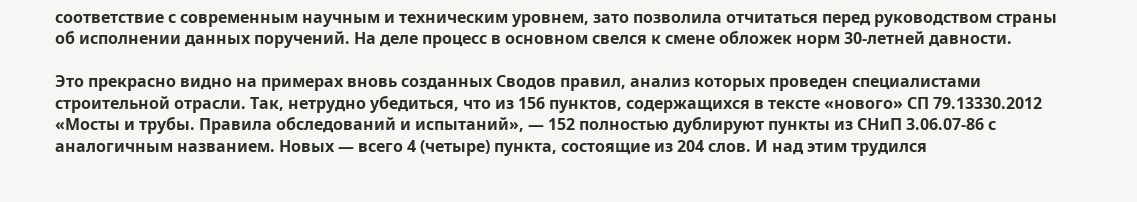соответствие с современным научным и техническим уровнем, зато позволила отчитаться перед руководством страны об исполнении данных поручений. На деле процесс в основном свелся к смене обложек норм 30-летней давности.

Это прекрасно видно на примерах вновь созданных Сводов правил, анализ которых проведен специалистами строительной отрасли. Так, нетрудно убедиться, что из 156 пунктов, содержащихся в тексте «нового» СП 79.13330.2012 «Мосты и трубы. Правила обследований и испытаний», — 152 полностью дублируют пункты из СНиП 3.06.07-86 с аналогичным названием. Новых — всего 4 (четыре) пункта, состоящие из 204 слов. И над этим трудился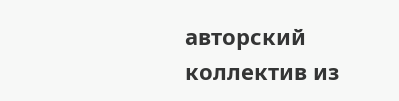авторский коллектив из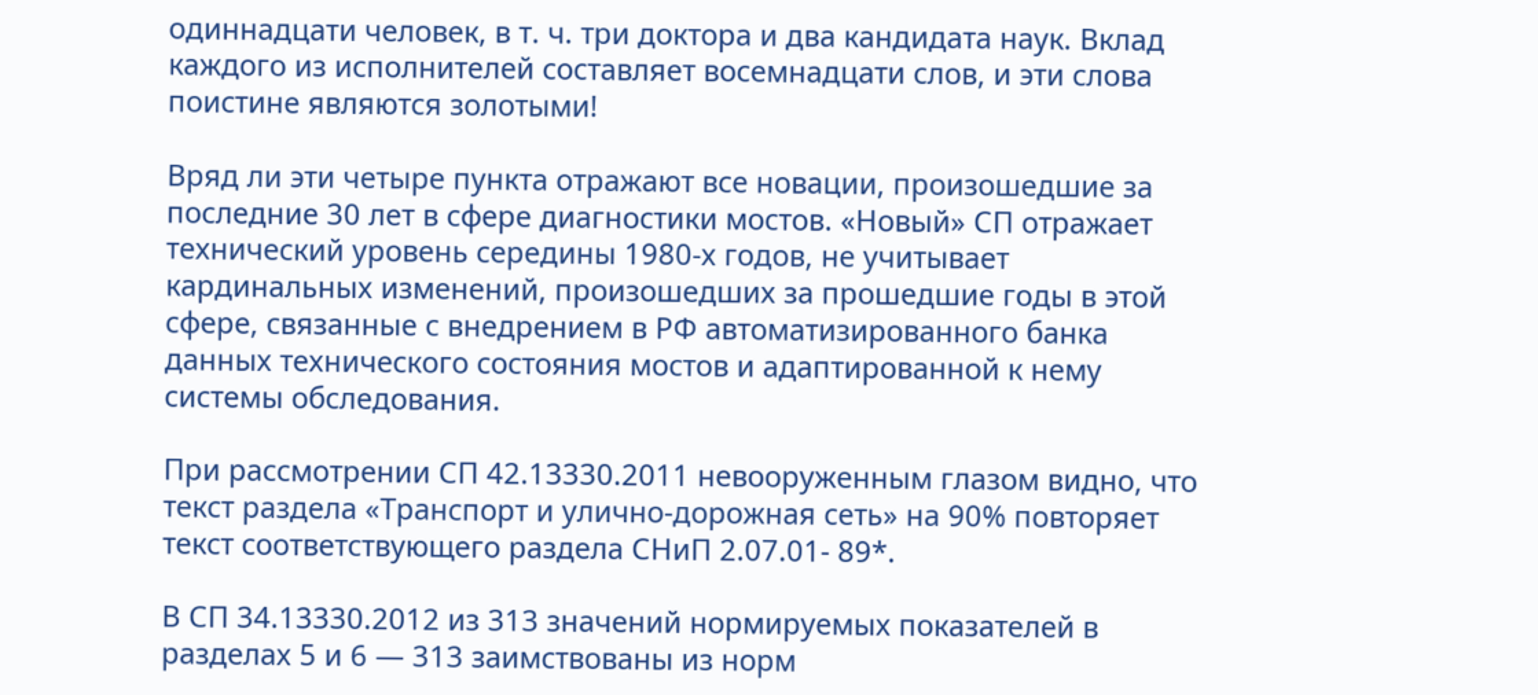одиннадцати человек, в т. ч. три доктора и два кандидата наук. Вклад каждого из исполнителей составляет восемнадцати слов, и эти слова поистине являются золотыми!

Вряд ли эти четыре пункта отражают все новации, произошедшие за последние 30 лет в сфере диагностики мостов. «Новый» СП отражает технический уровень середины 1980-х годов, не учитывает кардинальных изменений, произошедших за прошедшие годы в этой сфере, связанные с внедрением в РФ автоматизированного банка данных технического состояния мостов и адаптированной к нему системы обследования.

При рассмотрении СП 42.13330.2011 невооруженным глазом видно, что текст раздела «Транспорт и улично-дорожная сеть» на 90% повторяет текст соответствующего раздела СНиП 2.07.01- 89*.

В СП 34.13330.2012 из 313 значений нормируемых показателей в разделах 5 и 6 — 313 заимствованы из норм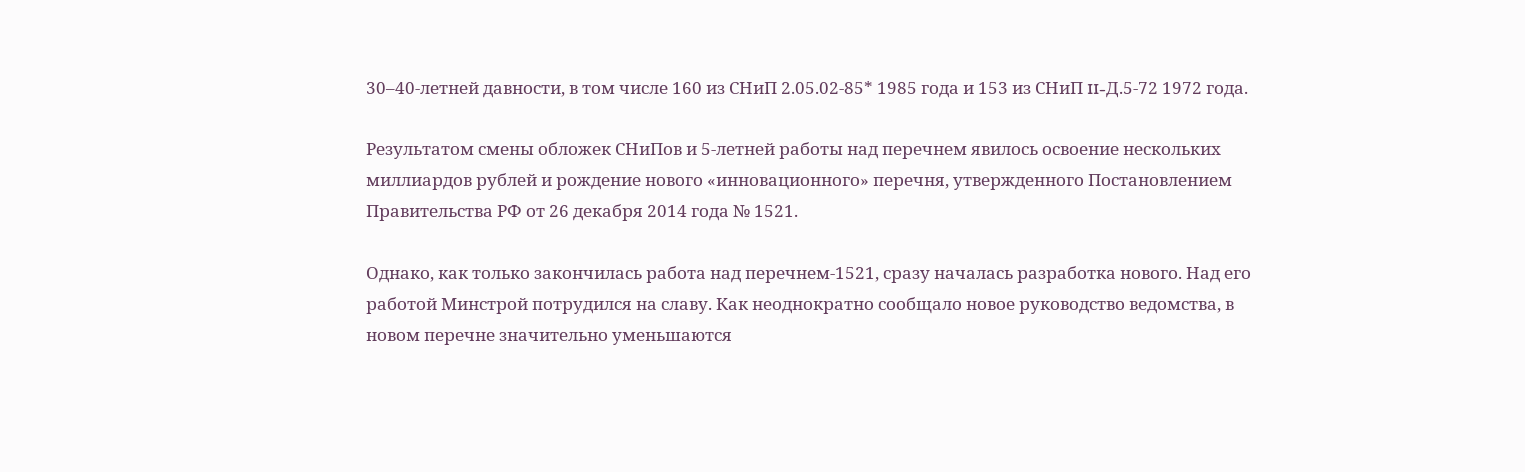30–40-летней давности, в том числе 160 из СНиП 2.05.02-85* 1985 года и 153 из СНиП II-Д.5-72 1972 года.

Результатом смены обложек СНиПов и 5-летней работы над перечнем явилось освоение нескольких миллиардов рублей и рождение нового «инновационного» перечня, утвержденного Постановлением Правительства РФ от 26 декабря 2014 года № 1521.

Однако, как только закончилась работа над перечнем-1521, сразу началась разработка нового. Над его работой Минстрой потрудился на славу. Как неоднократно сообщало новое руководство ведомства, в новом перечне значительно уменьшаются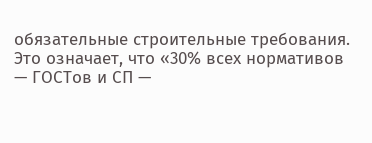обязательные строительные требования. Это означает, что «30% всех нормативов — ГОСТов и СП —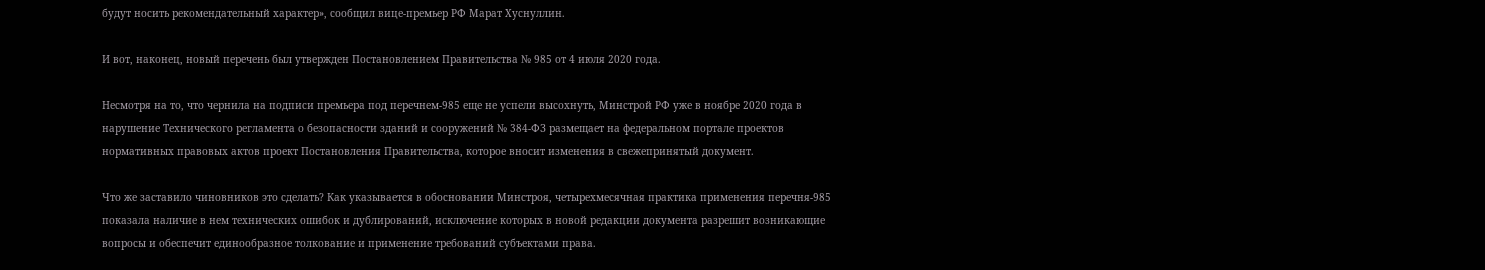будут носить рекомендательный характер», сообщил вице-премьер РФ Марат Хуснуллин.

И вот, наконец, новый перечень был утвержден Постановлением Правительства № 985 от 4 июля 2020 года.

Несмотря на то, что чернила на подписи премьера под перечнем-985 еще не успели высохнуть, Минстрой РФ уже в ноябре 2020 года в нарушение Технического регламента о безопасности зданий и сооружений № 384-ФЗ размещает на федеральном портале проектов нормативных правовых актов проект Постановления Правительства, которое вносит изменения в свежепринятый документ.

Что же заставило чиновников это сделать? Как указывается в обосновании Минстроя, четырехмесячная практика применения перечня-985 показала наличие в нем технических ошибок и дублирований, исключение которых в новой редакции документа разрешит возникающие вопросы и обеспечит единообразное толкование и применение требований субъектами права.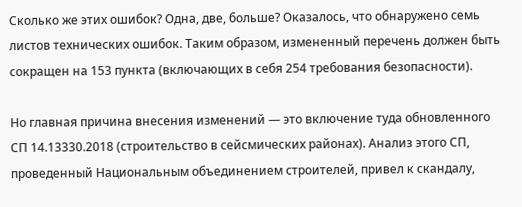Сколько же этих ошибок? Одна, две, больше? Оказалось, что обнаружено семь листов технических ошибок. Таким образом, измененный перечень должен быть сокращен на 153 пункта (включающих в себя 254 требования безопасности).

Но главная причина внесения изменений — это включение туда обновленного СП 14.13330.2018 (строительство в сейсмических районах). Анализ этого СП, проведенный Национальным объединением строителей, привел к скандалу,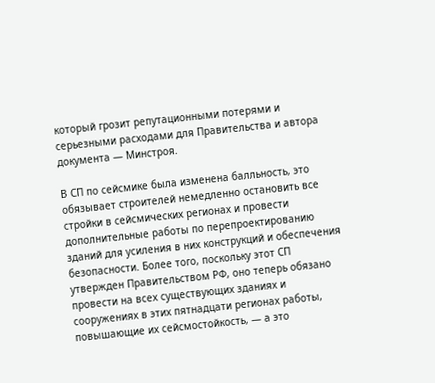который грозит репутационными потерями и серьезными расходами для Правительства и автора документа — Минстроя.

В СП по сейсмике была изменена балльность, это обязывает строителей немедленно остановить все стройки в сейсмических регионах и провести дополнительные работы по перепроектированию зданий для усиления в них конструкций и обеспечения безопасности. Более того, поскольку этот СП утвержден Правительством РФ, оно теперь обязано провести на всех существующих зданиях и сооружениях в этих пятнадцати регионах работы, повышающие их сейсмостойкость, — а это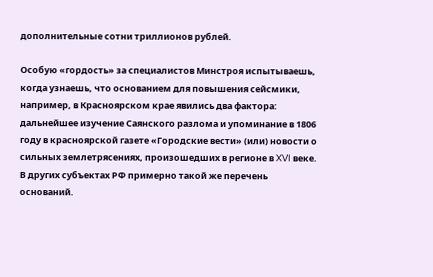дополнительные сотни триллионов рублей.

Особую «гордость» за специалистов Минстроя испытываешь, когда узнаешь, что основанием для повышения сейсмики, например, в Красноярском крае явились два фактора: дальнейшее изучение Саянского разлома и упоминание в 1806 году в красноярской газете «Городские вести» (или) новости о сильных землетрясениях, произошедших в регионе в XVI веке. В других субъектах РФ примерно такой же перечень оснований.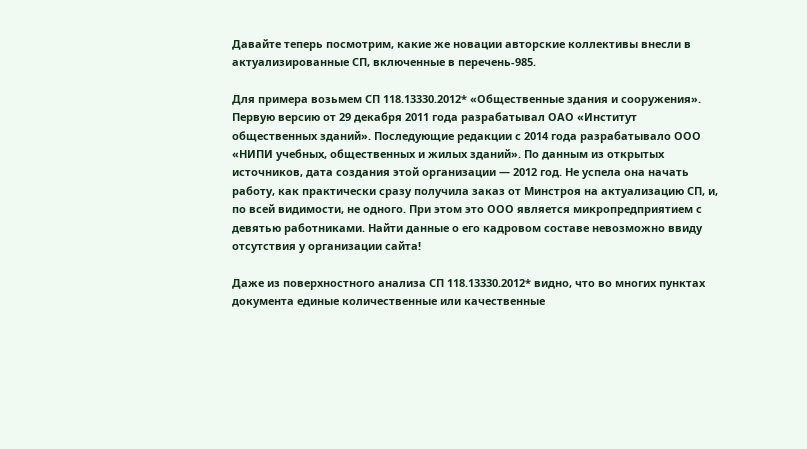Давайте теперь посмотрим, какие же новации авторские коллективы внесли в актуализированные СП, включенные в перечень-985.

Для примера возьмем СП 118.13330.2012* «Общественные здания и сооружения». Первую версию от 29 декабря 2011 года разрабатывал ОАО «Институт общественных зданий». Последующие редакции с 2014 года разрабатывало ООО «НИПИ учебных, общественных и жилых зданий». По данным из открытых источников, дата создания этой организации — 2012 год. Не успела она начать работу, как практически сразу получила заказ от Минстроя на актуализацию СП, и, по всей видимости, не одного. При этом это ООО является микропредприятием с девятью работниками. Найти данные о его кадровом составе невозможно ввиду отсутствия у организации сайта!

Даже из поверхностного анализа СП 118.13330.2012* видно, что во многих пунктах документа единые количественные или качественные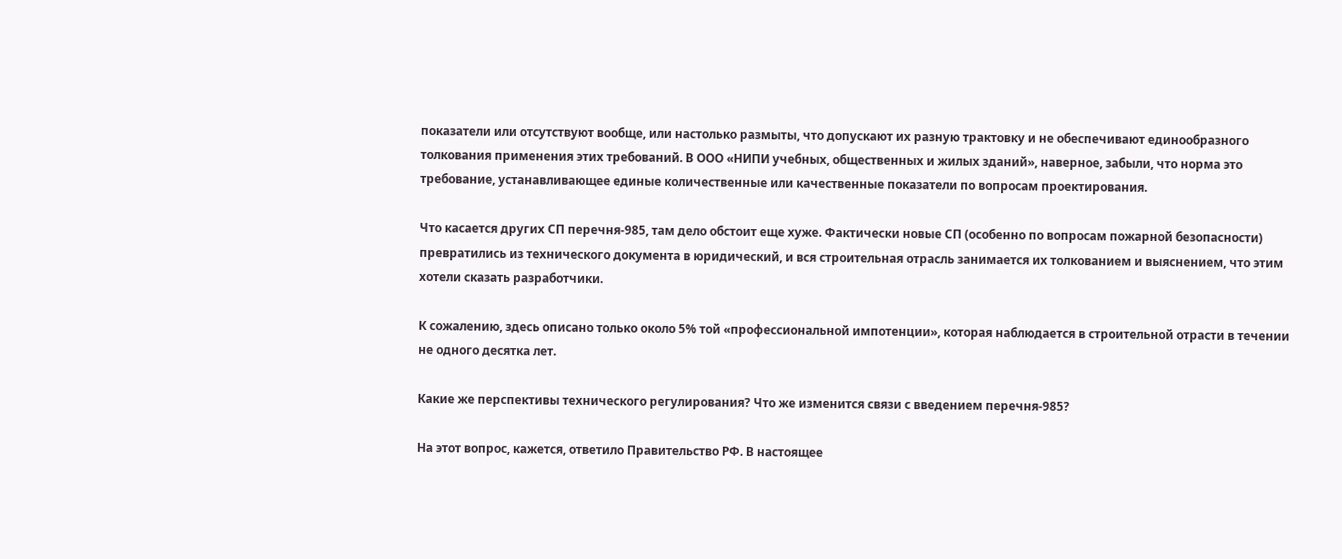показатели или отсутствуют вообще, или настолько размыты, что допускают их разную трактовку и не обеспечивают единообразного толкования применения этих требований. В ООО «НИПИ учебных, общественных и жилых зданий», наверное, забыли, что норма это требование, устанавливающее единые количественные или качественные показатели по вопросам проектирования.

Что касается других СП перечня-985, там дело обстоит еще хуже. Фактически новые СП (особенно по вопросам пожарной безопасности) превратились из технического документа в юридический, и вся строительная отрасль занимается их толкованием и выяснением, что этим хотели сказать разработчики.

К сожалению, здесь описано только около 5% той «профессиональной импотенции», которая наблюдается в строительной отрасти в течении не одного десятка лет.

Какие же перспективы технического регулирования? Что же изменится связи с введением перечня-985?

На этот вопрос, кажется, ответило Правительство РФ. В настоящее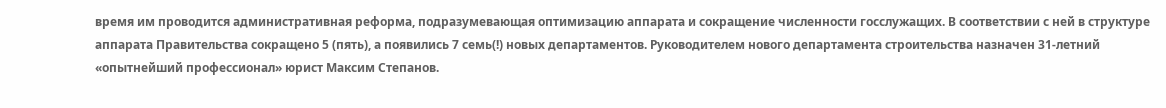время им проводится административная реформа, подразумевающая оптимизацию аппарата и сокращение численности госслужащих. В соответствии с ней в структуре аппарата Правительства сокращено 5 (пять), а появились 7 семь(!) новых департаментов. Руководителем нового департамента строительства назначен 31-летний «опытнейший профессионал» юрист Максим Степанов.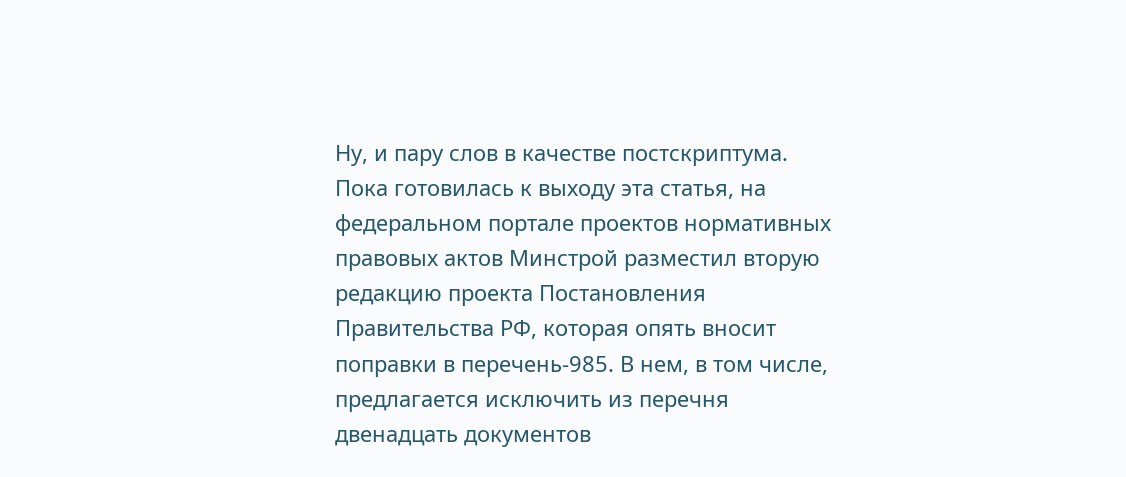Ну, и пару слов в качестве постскриптума. Пока готовилась к выходу эта статья, на федеральном портале проектов нормативных правовых актов Минстрой разместил вторую редакцию проекта Постановления Правительства РФ, которая опять вносит поправки в перечень-985. В нем, в том числе, предлагается исключить из перечня двенадцать документов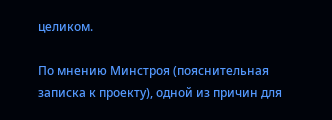целиком.

По мнению Минстроя (пояснительная записка к проекту), одной из причин для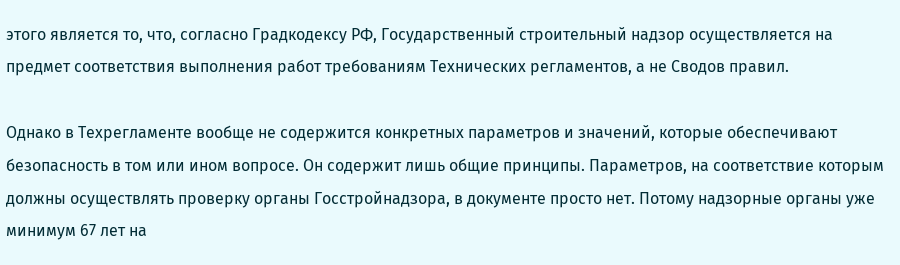этого является то, что, согласно Градкодексу РФ, Государственный строительный надзор осуществляется на предмет соответствия выполнения работ требованиям Технических регламентов, а не Сводов правил.

Однако в Техрегламенте вообще не содержится конкретных параметров и значений, которые обеспечивают безопасность в том или ином вопросе. Он содержит лишь общие принципы. Параметров, на соответствие которым должны осуществлять проверку органы Госстройнадзора, в документе просто нет. Потому надзорные органы уже минимум 67 лет на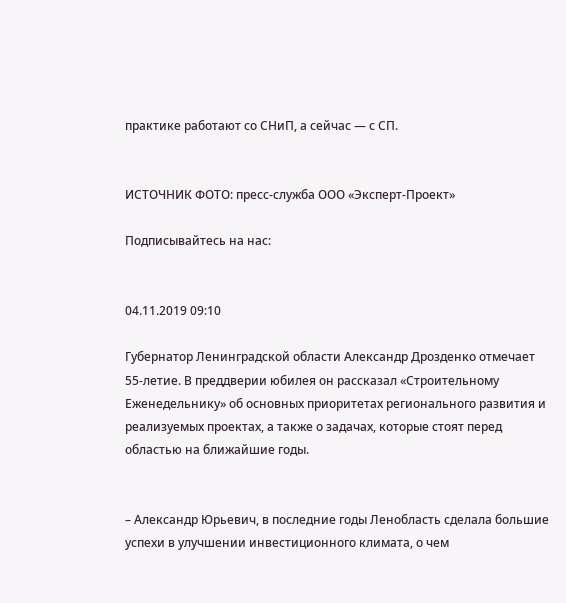практике работают со СНиП, а сейчас — с СП.


ИСТОЧНИК ФОТО: пресс-служба ООО «Эксперт-Проект»

Подписывайтесь на нас:


04.11.2019 09:10

Губернатор Ленинградской области Александр Дрозденко отмечает 55-летие. В преддверии юбилея он рассказал «Строительному Еженедельнику» об основных приоритетах регионального развития и реализуемых проектах, а также о задачах, которые стоят перед областью на ближайшие годы.


– Александр Юрьевич, в последние годы Ленобласть сделала большие успехи в улучшении инвестиционного климата, о чем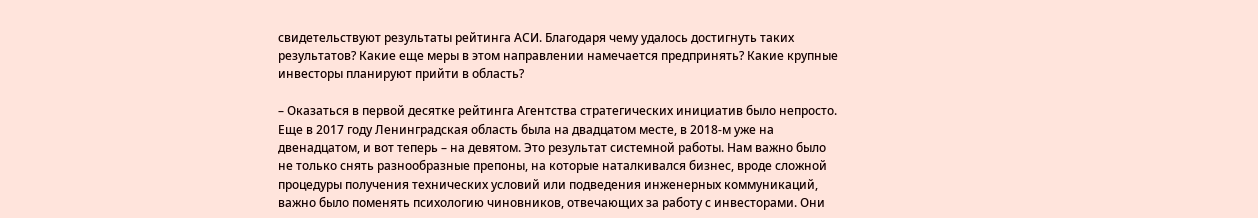свидетельствуют результаты рейтинга АСИ. Благодаря чему удалось достигнуть таких результатов? Какие еще меры в этом направлении намечается предпринять? Какие крупные инвесторы планируют прийти в область?

– Оказаться в первой десятке рейтинга Агентства стратегических инициатив было непросто. Еще в 2017 году Ленинградская область была на двадцатом месте, в 2018-м уже на двенадцатом, и вот теперь – на девятом. Это результат системной работы. Нам важно было не только снять разнообразные препоны, на которые наталкивался бизнес, вроде сложной процедуры получения технических условий или подведения инженерных коммуникаций, важно было поменять психологию чиновников, отвечающих за работу с инвесторами. Они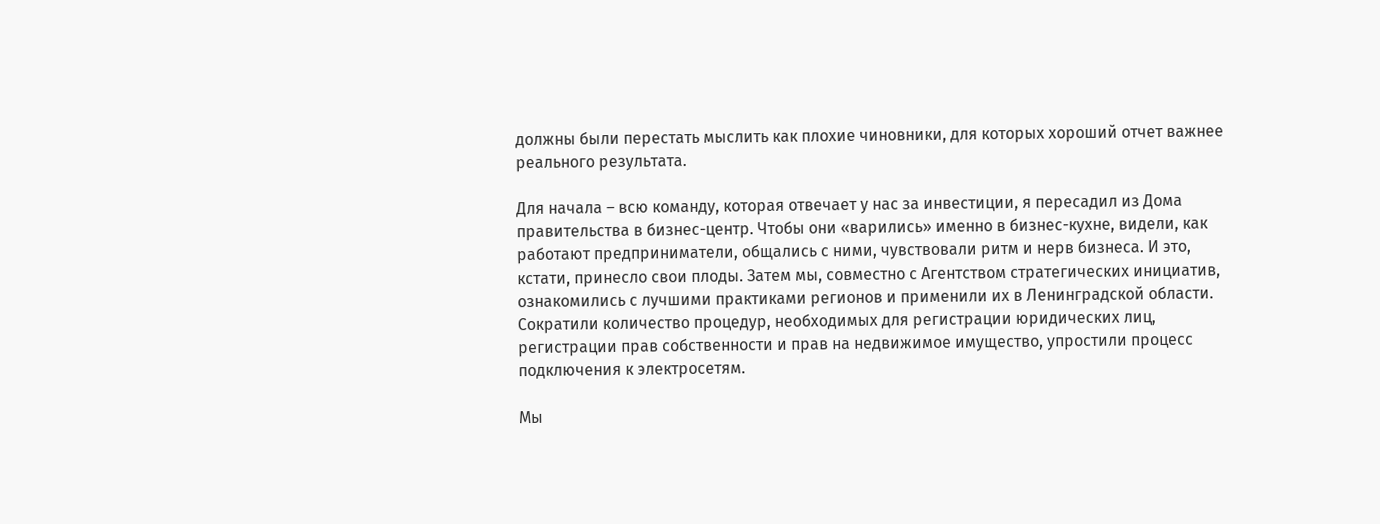должны были перестать мыслить как плохие чиновники, для которых хороший отчет важнее реального результата.

Для начала – всю команду, которая отвечает у нас за инвестиции, я пересадил из Дома правительства в бизнес-центр. Чтобы они «варились» именно в бизнес-кухне, видели, как работают предприниматели, общались с ними, чувствовали ритм и нерв бизнеса. И это, кстати, принесло свои плоды. Затем мы, совместно с Агентством стратегических инициатив, ознакомились с лучшими практиками регионов и применили их в Ленинградской области. Сократили количество процедур, необходимых для регистрации юридических лиц, регистрации прав собственности и прав на недвижимое имущество, упростили процесс подключения к электросетям.

Мы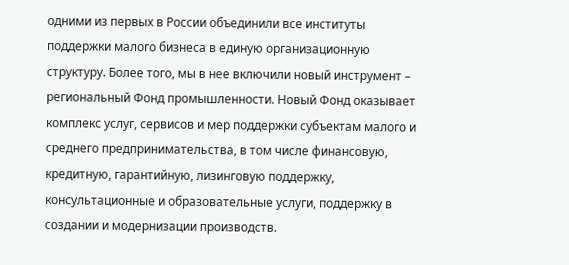одними из первых в России объединили все институты поддержки малого бизнеса в единую организационную структуру. Более того, мы в нее включили новый инструмент – региональный Фонд промышленности. Новый Фонд оказывает комплекс услуг, сервисов и мер поддержки субъектам малого и среднего предпринимательства, в том числе финансовую, кредитную, гарантийную, лизинговую поддержку, консультационные и образовательные услуги, поддержку в создании и модернизации производств.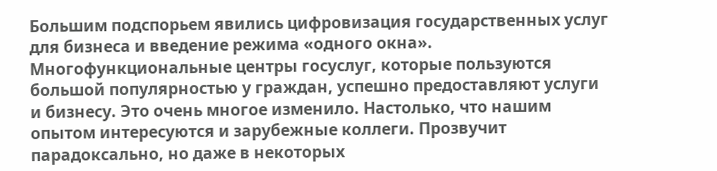Большим подспорьем явились цифровизация государственных услуг для бизнеса и введение режима «одного окна». Многофункциональные центры госуслуг, которые пользуются большой популярностью у граждан, успешно предоставляют услуги и бизнесу. Это очень многое изменило. Настолько, что нашим опытом интересуются и зарубежные коллеги. Прозвучит парадоксально, но даже в некоторых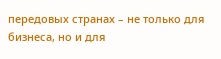передовых странах – не только для бизнеса, но и для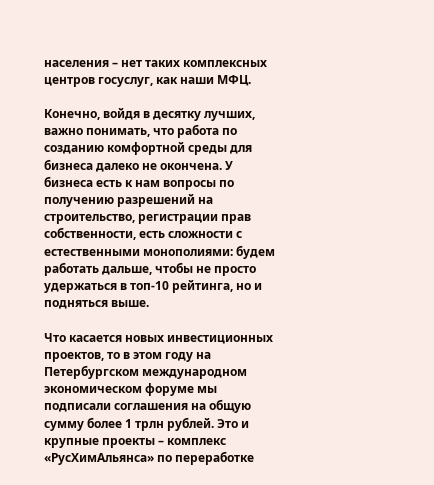населения – нет таких комплексных центров госуслуг, как наши МФЦ.

Конечно, войдя в десятку лучших, важно понимать, что работа по созданию комфортной среды для бизнеса далеко не окончена. У бизнеса есть к нам вопросы по получению разрешений на строительство, регистрации прав собственности, есть сложности с естественными монополиями: будем работать дальше, чтобы не просто удержаться в топ-10 рейтинга, но и подняться выше.

Что касается новых инвестиционных проектов, то в этом году на Петербургском международном экономическом форуме мы подписали соглашения на общую сумму более 1 трлн рублей. Это и крупные проекты – комплекс «РусХимАльянса» по переработке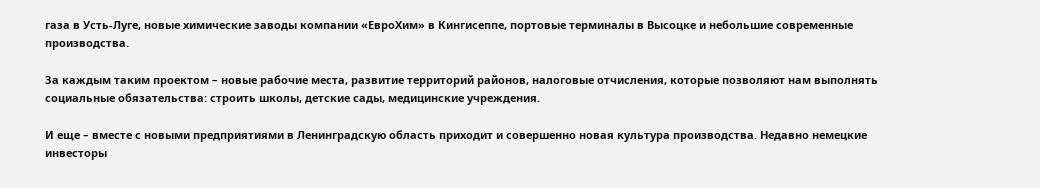газа в Усть-Луге, новые химические заводы компании «ЕвроХим» в Кингисеппе, портовые терминалы в Высоцке и небольшие современные производства.

За каждым таким проектом – новые рабочие места, развитие территорий районов, налоговые отчисления, которые позволяют нам выполнять социальные обязательства: строить школы, детские сады, медицинские учреждения.

И еще – вместе с новыми предприятиями в Ленинградскую область приходит и совершенно новая культура производства. Недавно немецкие инвесторы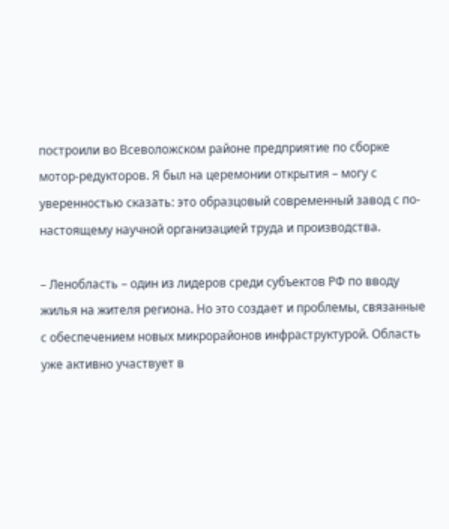построили во Всеволожском районе предприятие по сборке мотор-редукторов. Я был на церемонии открытия – могу с уверенностью сказать: это образцовый современный завод с по-настоящему научной организацией труда и производства.

– Ленобласть – один из лидеров среди субъектов РФ по вводу жилья на жителя региона. Но это создает и проблемы, связанные с обеспечением новых микрорайонов инфраструктурой. Область уже активно участвует в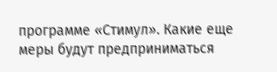программе «Стимул». Какие еще меры будут предприниматься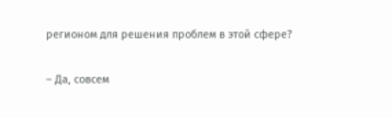регионом для решения проблем в этой сфере?

– Да, совсем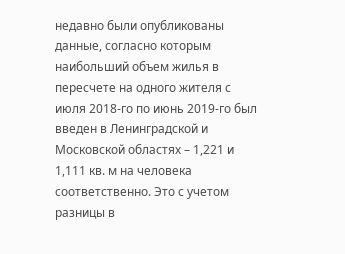недавно были опубликованы данные, согласно которым наибольший объем жилья в пересчете на одного жителя с июля 2018-го по июнь 2019-го был введен в Ленинградской и Московской областях – 1,221 и 1,111 кв. м на человека соответственно. Это с учетом разницы в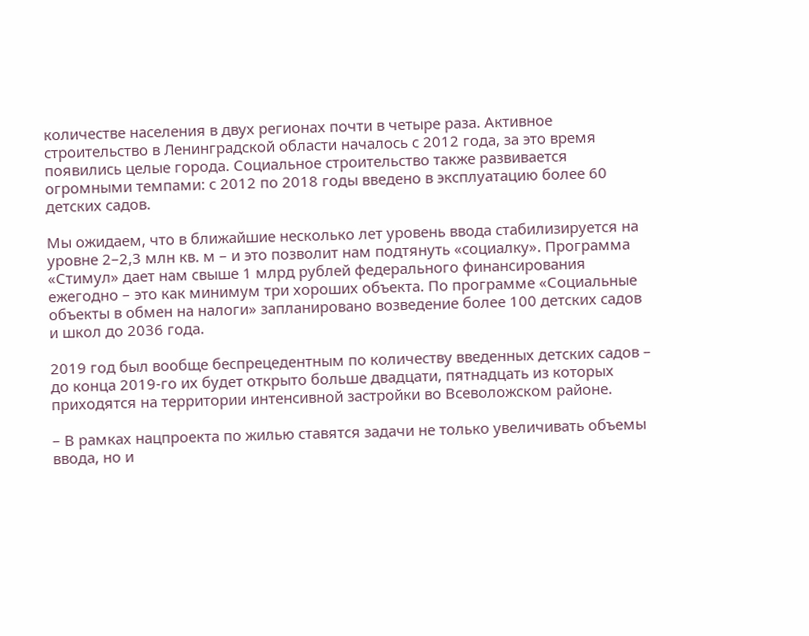количестве населения в двух регионах почти в четыре раза. Активное строительство в Ленинградской области началось с 2012 года, за это время появились целые города. Социальное строительство также развивается огромными темпами: с 2012 по 2018 годы введено в эксплуатацию более 60 детских садов.

Мы ожидаем, что в ближайшие несколько лет уровень ввода стабилизируется на уровне 2–2,3 млн кв. м – и это позволит нам подтянуть «социалку». Программа «Стимул» дает нам свыше 1 млрд рублей федерального финансирования ежегодно – это как минимум три хороших объекта. По программе «Социальные объекты в обмен на налоги» запланировано возведение более 100 детских садов и школ до 2036 года.

2019 год был вообще беспрецедентным по количеству введенных детских садов – до конца 2019-го их будет открыто больше двадцати, пятнадцать из которых приходятся на территории интенсивной застройки во Всеволожском районе.

– В рамках нацпроекта по жилью ставятся задачи не только увеличивать объемы ввода, но и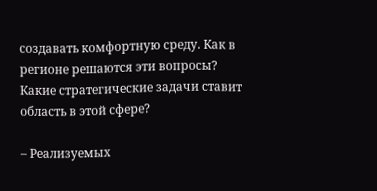создавать комфортную среду. Как в регионе решаются эти вопросы? Какие стратегические задачи ставит область в этой сфере?

– Реализуемых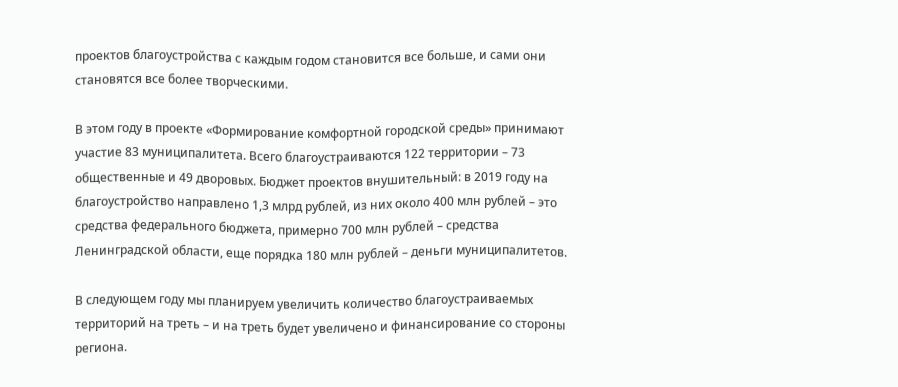проектов благоустройства с каждым годом становится все больше, и сами они становятся все более творческими.

В этом году в проекте «Формирование комфортной городской среды» принимают участие 83 муниципалитета. Всего благоустраиваются 122 территории – 73 общественные и 49 дворовых. Бюджет проектов внушительный: в 2019 году на благоустройство направлено 1,3 млрд рублей, из них около 400 млн рублей – это средства федерального бюджета, примерно 700 млн рублей – средства Ленинградской области, еще порядка 180 млн рублей – деньги муниципалитетов.

В следующем году мы планируем увеличить количество благоустраиваемых территорий на треть – и на треть будет увеличено и финансирование со стороны региона.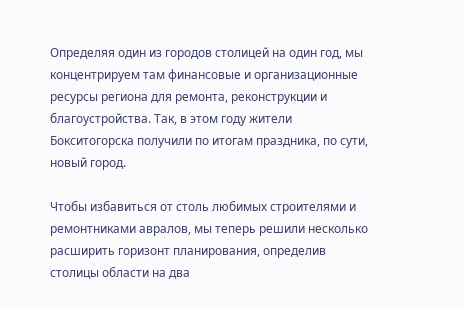Определяя один из городов столицей на один год, мы концентрируем там финансовые и организационные ресурсы региона для ремонта, реконструкции и благоустройства. Так, в этом году жители Бокситогорска получили по итогам праздника, по сути, новый город.

Чтобы избавиться от столь любимых строителями и ремонтниками авралов, мы теперь решили несколько расширить горизонт планирования, определив столицы области на два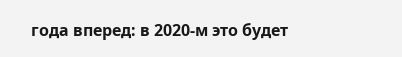года вперед: в 2020-м это будет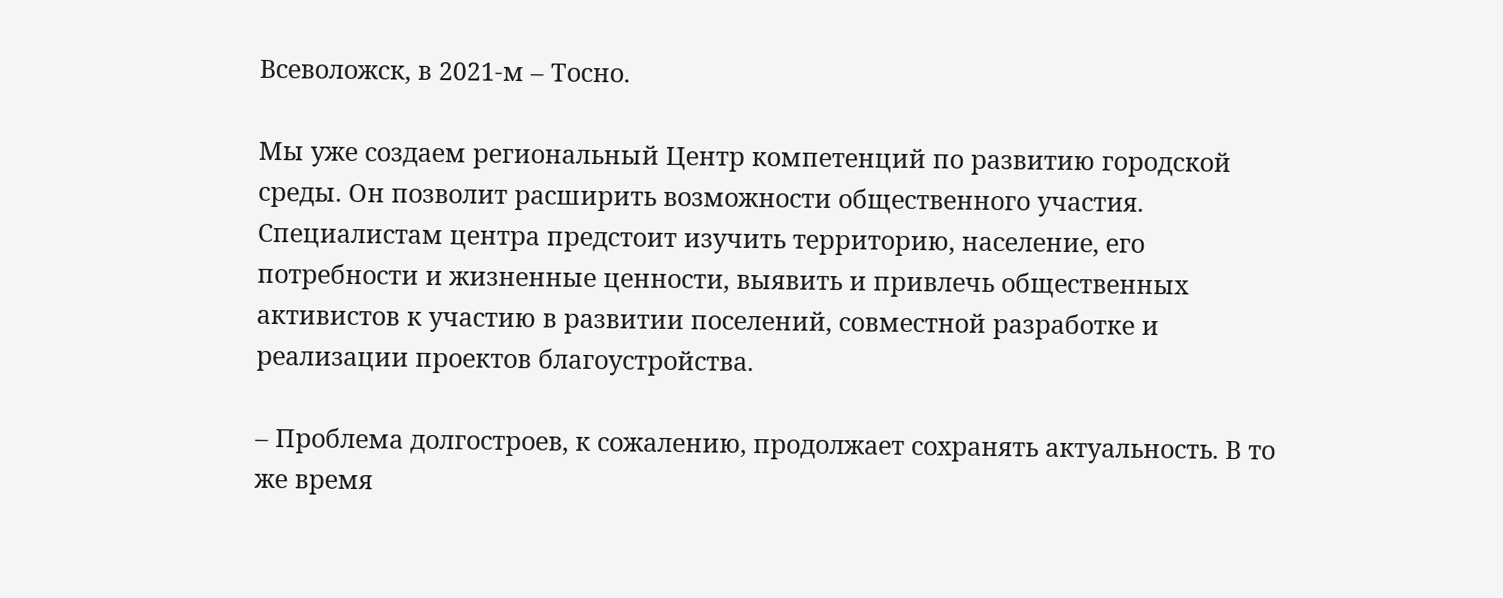Всеволожск, в 2021-м – Тосно.

Мы уже создаем региональный Центр компетенций по развитию городской среды. Он позволит расширить возможности общественного участия. Специалистам центра предстоит изучить территорию, население, его потребности и жизненные ценности, выявить и привлечь общественных активистов к участию в развитии поселений, совместной разработке и реализации проектов благоустройства.

– Проблема долгостроев, к сожалению, продолжает сохранять актуальность. В то же время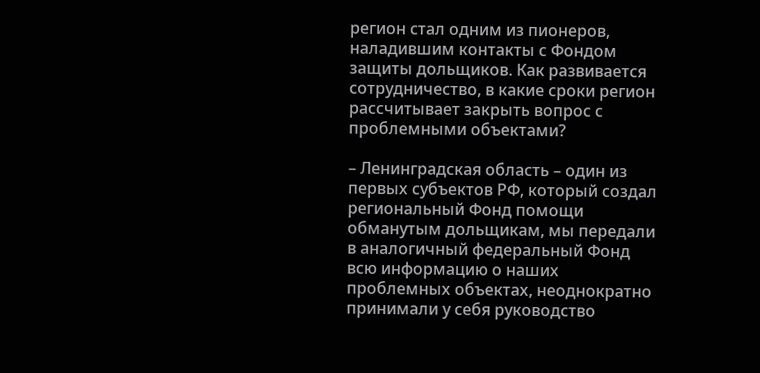регион стал одним из пионеров, наладившим контакты с Фондом защиты дольщиков. Как развивается сотрудничество, в какие сроки регион рассчитывает закрыть вопрос с проблемными объектами?

– Ленинградская область – один из первых субъектов РФ, который создал региональный Фонд помощи обманутым дольщикам, мы передали в аналогичный федеральный Фонд всю информацию о наших проблемных объектах, неоднократно принимали у себя руководство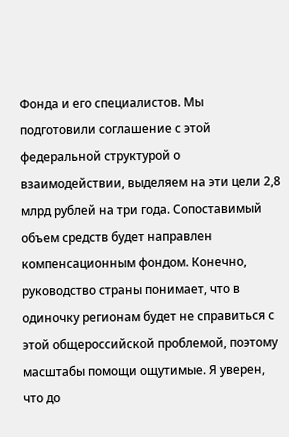Фонда и его специалистов. Мы подготовили соглашение с этой федеральной структурой о взаимодействии, выделяем на эти цели 2,8 млрд рублей на три года. Сопоставимый объем средств будет направлен компенсационным фондом. Конечно, руководство страны понимает, что в одиночку регионам будет не справиться с этой общероссийской проблемой, поэтому масштабы помощи ощутимые. Я уверен, что до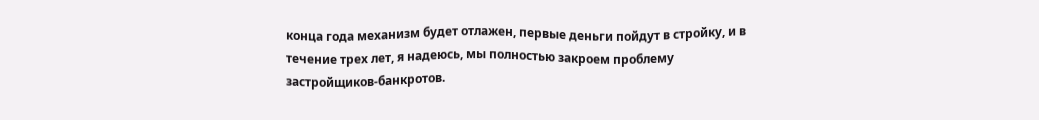конца года механизм будет отлажен, первые деньги пойдут в стройку, и в течение трех лет, я надеюсь, мы полностью закроем проблему застройщиков-банкротов.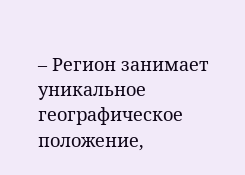– Регион занимает уникальное географическое положение,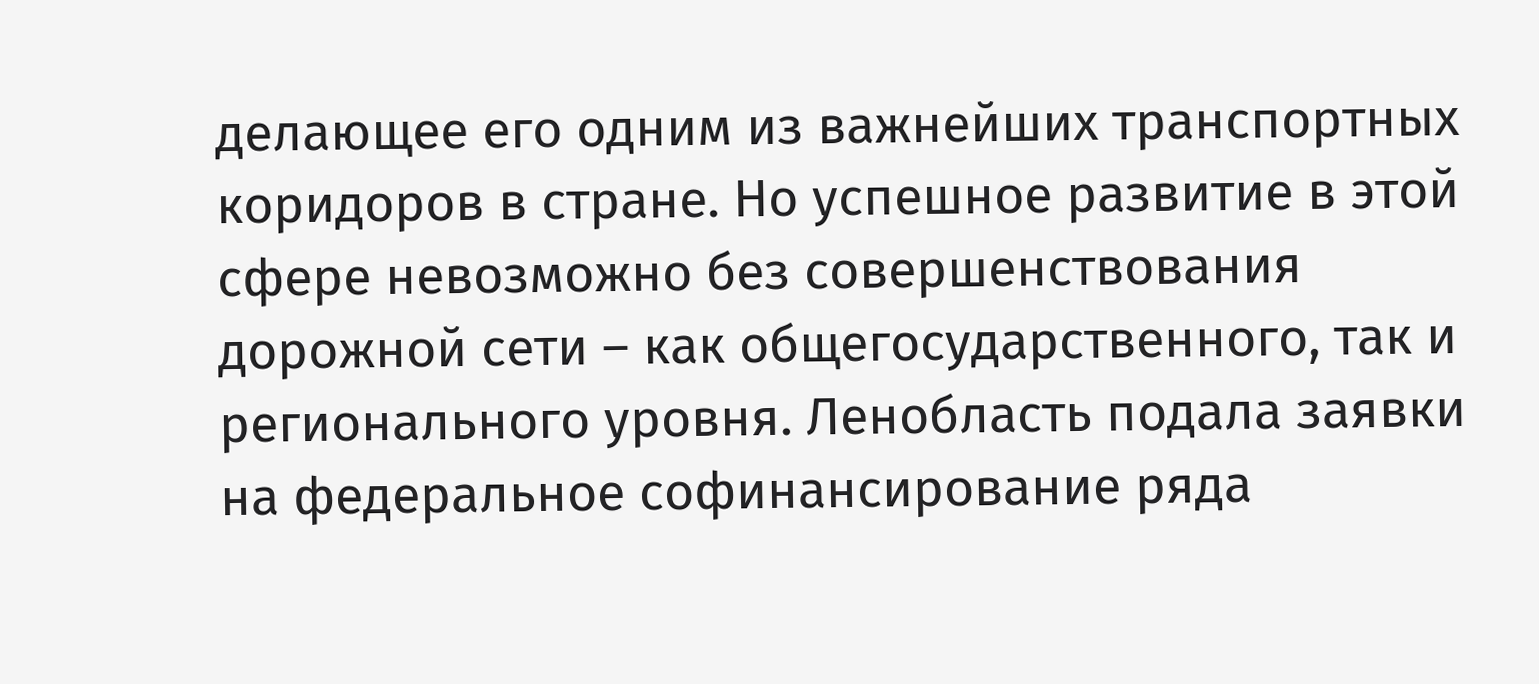делающее его одним из важнейших транспортных коридоров в стране. Но успешное развитие в этой сфере невозможно без совершенствования дорожной сети – как общегосударственного, так и регионального уровня. Ленобласть подала заявки на федеральное софинансирование ряда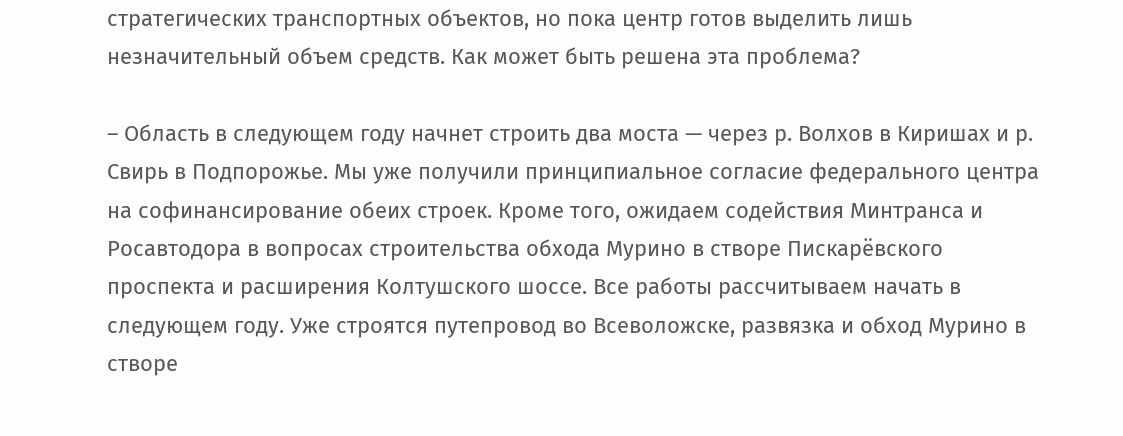стратегических транспортных объектов, но пока центр готов выделить лишь незначительный объем средств. Как может быть решена эта проблема?

– Область в следующем году начнет строить два моста — через р. Волхов в Киришах и р. Свирь в Подпорожье. Мы уже получили принципиальное согласие федерального центра на софинансирование обеих строек. Кроме того, ожидаем содействия Минтранса и Росавтодора в вопросах строительства обхода Мурино в створе Пискарёвского проспекта и расширения Колтушского шоссе. Все работы рассчитываем начать в следующем году. Уже строятся путепровод во Всеволожске, развязка и обход Мурино в створе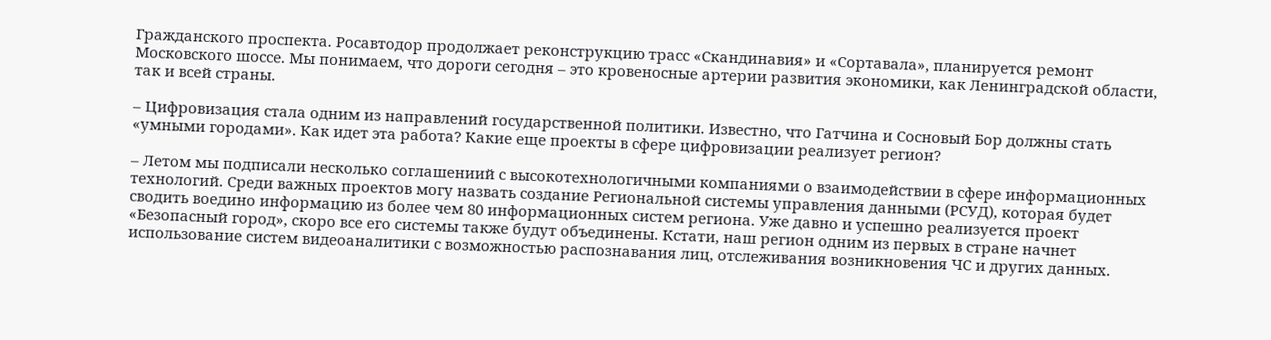Гражданского проспекта. Росавтодор продолжает реконструкцию трасс «Скандинавия» и «Сортавала», планируется ремонт Московского шоссе. Мы понимаем, что дороги сегодня – это кровеносные артерии развития экономики, как Ленинградской области, так и всей страны.

– Цифровизация стала одним из направлений государственной политики. Известно, что Гатчина и Сосновый Бор должны стать «умными городами». Как идет эта работа? Какие еще проекты в сфере цифровизации реализует регион?

– Летом мы подписали несколько соглашениий с высокотехнологичными компаниями о взаимодействии в сфере информационных технологий. Среди важных проектов могу назвать создание Региональной системы управления данными (РСУД), которая будет сводить воедино информацию из более чем 80 информационных систем региона. Уже давно и успешно реализуется проект «Безопасный город», скоро все его системы также будут объединены. Кстати, наш регион одним из первых в стране начнет использование систем видеоаналитики с возможностью распознавания лиц, отслеживания возникновения ЧС и других данных.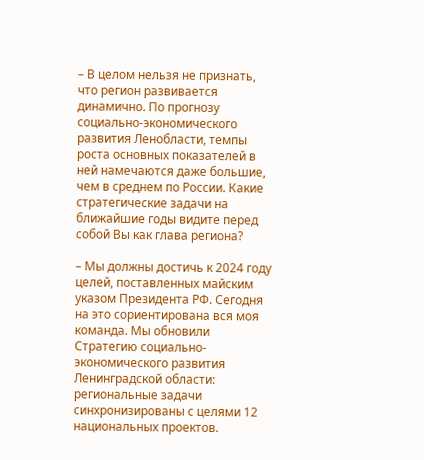– В целом нельзя не признать, что регион развивается динамично. По прогнозу социально-экономического развития Ленобласти, темпы роста основных показателей в ней намечаются даже большие, чем в среднем по России. Какие стратегические задачи на ближайшие годы видите перед собой Вы как глава региона?

– Мы должны достичь к 2024 году целей, поставленных майским указом Президента РФ. Сегодня на это сориентирована вся моя команда. Мы обновили Стратегию социально-экономического развития Ленинградской области: региональные задачи синхронизированы с целями 12 национальных проектов.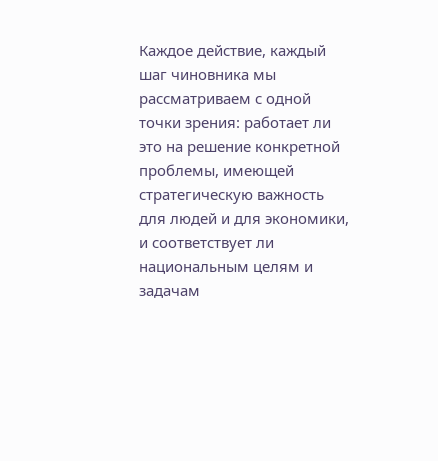Каждое действие, каждый шаг чиновника мы рассматриваем с одной точки зрения: работает ли это на решение конкретной проблемы, имеющей стратегическую важность для людей и для экономики, и соответствует ли национальным целям и задачам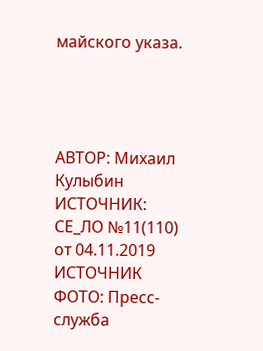майского указа.




АВТОР: Михаил Кулыбин
ИСТОЧНИК: СЕ_ЛО №11(110) от 04.11.2019
ИСТОЧНИК ФОТО: Пресс-служба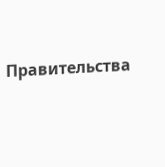Правительства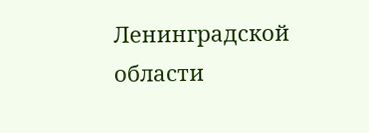Ленинградской области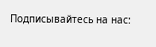Подписывайтесь на нас: